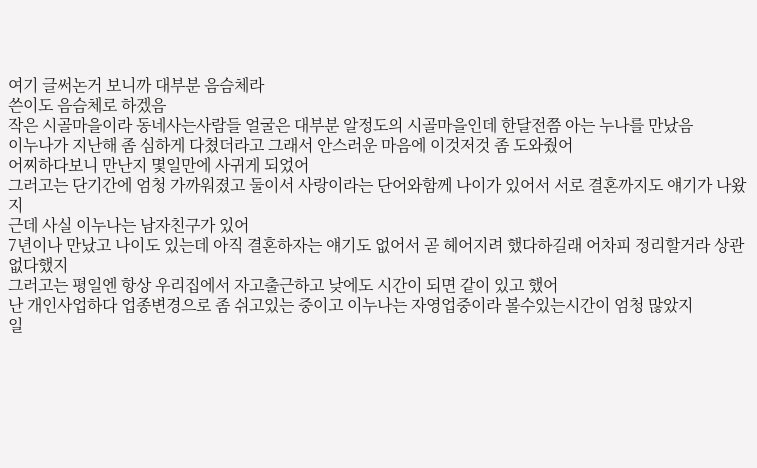여기 글써논거 보니까 대부분 음슴체라
쓴이도 음슴체로 하겠음
작은 시골마을이라 동네사는사람들 얼굴은 대부분 알정도의 시골마을인데 한달전쯤 아는 누나를 만났음
이누나가 지난해 좀 심하게 다쳤더라고 그래서 안스러운 마음에 이것저것 좀 도와줬어
어찌하다보니 만난지 몇일만에 사귀게 되었어
그러고는 단기간에 엄청 가까워졌고 둘이서 사랑이라는 단어와함께 나이가 있어서 서로 결혼까지도 얘기가 나왔지
근데 사실 이누나는 남자친구가 있어
7년이나 만났고 나이도 있는데 아직 결혼하자는 얘기도 없어서 곧 헤어지려 했다하길래 어차피 정리할거라 상관없다했지
그러고는 평일엔 항상 우리집에서 자고출근하고 낮에도 시간이 되면 같이 있고 했어
난 개인사업하다 업종변경으로 좀 쉬고있는 중이고 이누나는 자영업중이라 볼수있는시간이 엄청 많았지
일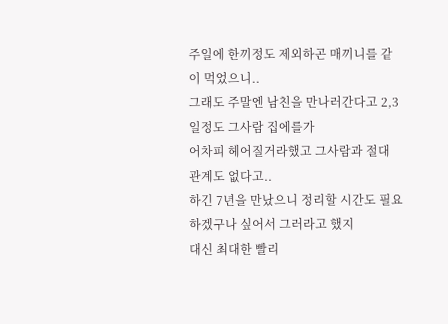주일에 한끼정도 제외하곤 매끼니를 같이 먹었으니..
그래도 주말엔 남친을 만나러간다고 2,3일정도 그사람 집에를가
어차피 헤어질거라했고 그사람과 절대 관계도 없다고..
하긴 7년을 만났으니 정리할 시간도 필요하겠구나 싶어서 그러라고 했지
대신 최대한 빨리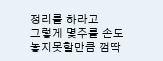정리를 하라고
그렇게 몇주를 손도 놓지못할만큼 껌딱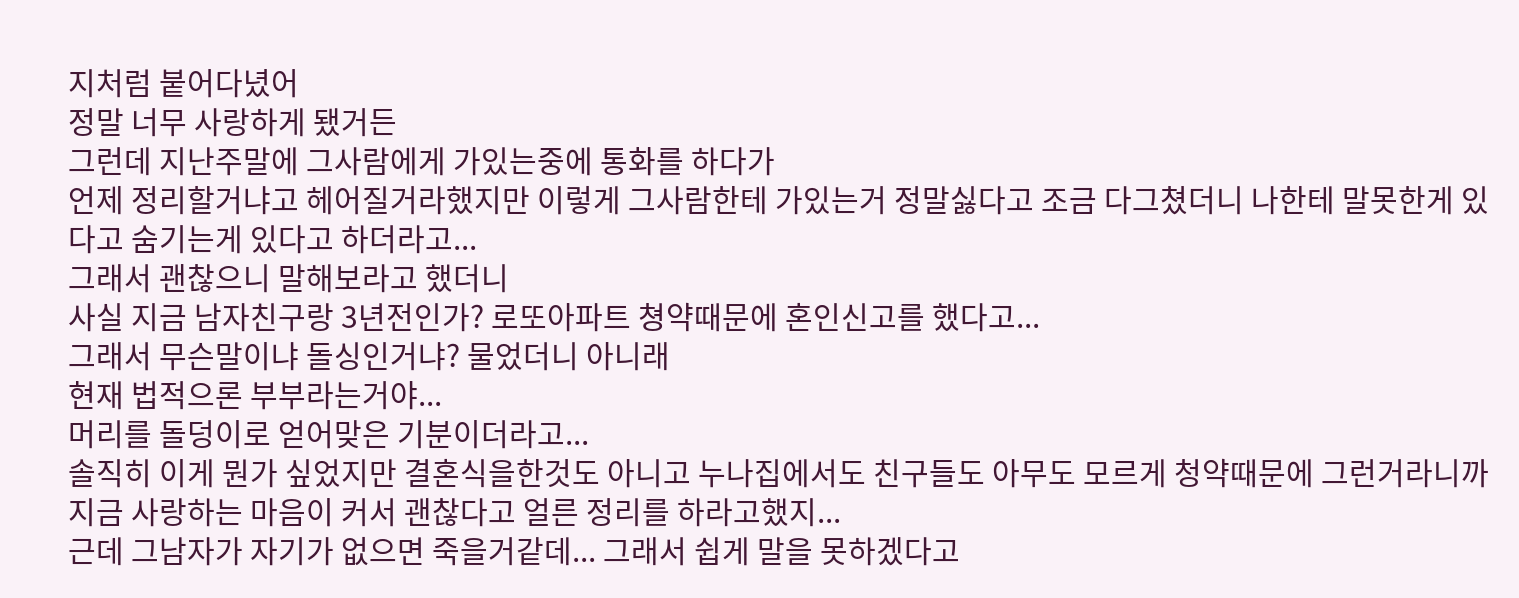지처럼 붙어다녔어
정말 너무 사랑하게 됐거든
그런데 지난주말에 그사람에게 가있는중에 통화를 하다가
언제 정리할거냐고 헤어질거라했지만 이렇게 그사람한테 가있는거 정말싫다고 조금 다그쳤더니 나한테 말못한게 있다고 숨기는게 있다고 하더라고...
그래서 괜찮으니 말해보라고 했더니
사실 지금 남자친구랑 3년전인가? 로또아파트 쳥약때문에 혼인신고를 했다고...
그래서 무슨말이냐 돌싱인거냐? 물었더니 아니래
현재 법적으론 부부라는거야...
머리를 돌덩이로 얻어맞은 기분이더라고...
솔직히 이게 뭔가 싶었지만 결혼식을한것도 아니고 누나집에서도 친구들도 아무도 모르게 청약때문에 그런거라니까
지금 사랑하는 마음이 커서 괜찮다고 얼른 정리를 하라고했지...
근데 그남자가 자기가 없으면 죽을거같데... 그래서 쉽게 말을 못하겠다고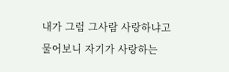내가 그럼 그사람 사랑하냐고 물어보니 자기가 사랑하는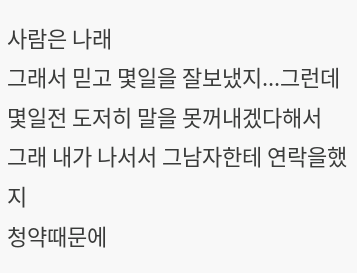사람은 나래
그래서 믿고 몇일을 잘보냈지...그런데 몇일전 도저히 말을 못꺼내겠다해서
그래 내가 나서서 그남자한테 연락을했지
청약때문에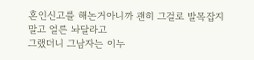혼인신고를 해논거아니까 괜히 그걸로 발목잡지말고 얼른 놔달라고
그랬더니 그남자는 이누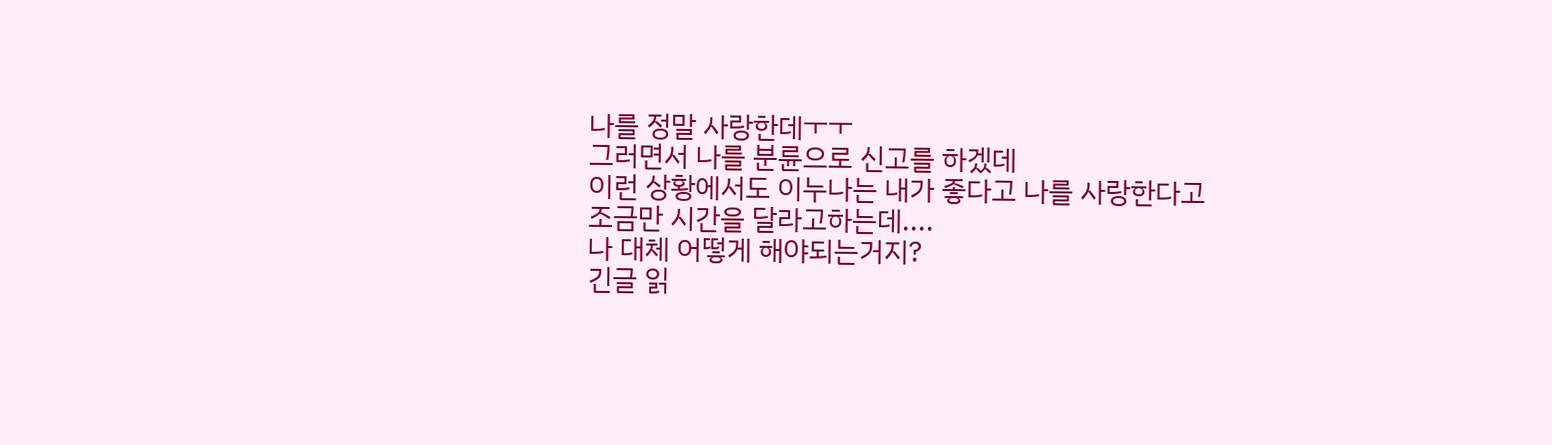나를 정말 사랑한데ㅜㅜ
그러면서 나를 분륜으로 신고를 하겠데
이런 상황에서도 이누나는 내가 좋다고 나를 사랑한다고
조금만 시간을 달라고하는데....
나 대체 어떻게 해야되는거지?
긴글 읽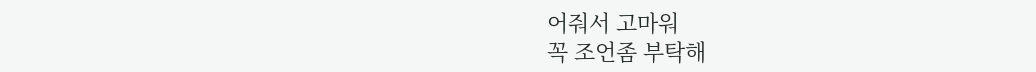어줘서 고마워
꼭 조언좀 부탁해